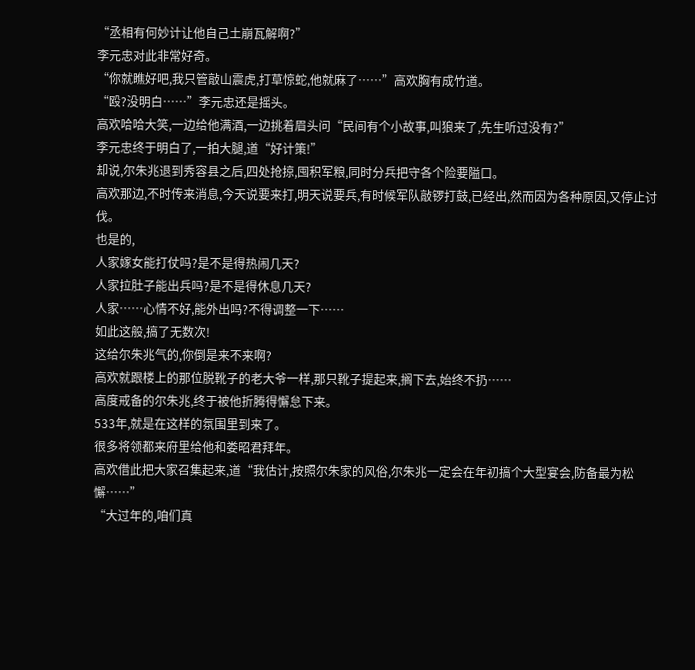“丞相有何妙计让他自己土崩瓦解啊?”
李元忠对此非常好奇。
“你就瞧好吧,我只管敲山震虎,打草惊蛇,他就麻了……”高欢胸有成竹道。
“殴?没明白……”李元忠还是摇头。
高欢哈哈大笑,一边给他满酒,一边挑着眉头问“民间有个小故事,叫狼来了,先生听过没有?”
李元忠终于明白了,一拍大腿,道“好计策!”
却说,尔朱兆退到秀容县之后,四处抢掠,囤积军粮,同时分兵把守各个险要隘口。
高欢那边,不时传来消息,今天说要来打,明天说要兵,有时候军队敲锣打鼓,已经出,然而因为各种原因,又停止讨伐。
也是的,
人家嫁女能打仗吗?是不是得热闹几天?
人家拉肚子能出兵吗?是不是得休息几天?
人家……心情不好,能外出吗?不得调整一下……
如此这般,搞了无数次!
这给尔朱兆气的,你倒是来不来啊?
高欢就跟楼上的那位脱靴子的老大爷一样,那只靴子提起来,搁下去,始终不扔……
高度戒备的尔朱兆,终于被他折腾得懈怠下来。
533年,就是在这样的氛围里到来了。
很多将领都来府里给他和娄昭君拜年。
高欢借此把大家召集起来,道“我估计,按照尔朱家的风俗,尔朱兆一定会在年初搞个大型宴会,防备最为松懈……”
“大过年的,咱们真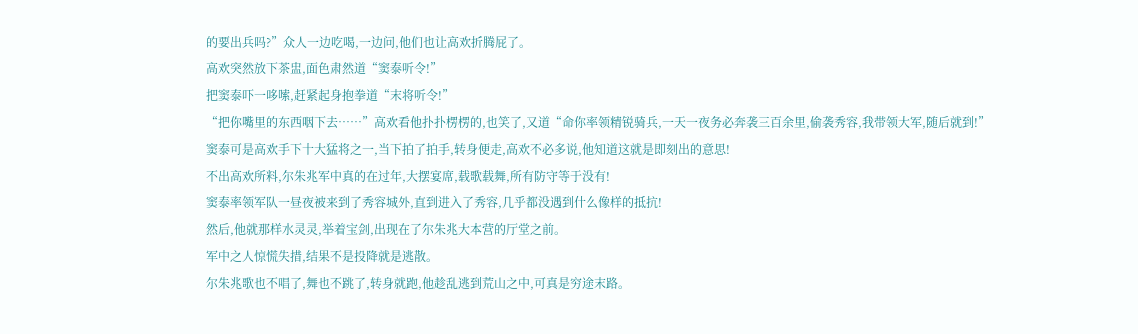的要出兵吗?”众人一边吃喝,一边问,他们也让高欢折腾屁了。
高欢突然放下茶盅,面色肃然道“窦泰听令!”
把窦泰吓一哆嗦,赶紧起身抱拳道“末将听令!”
“把你嘴里的东西咽下去……”高欢看他扑扑楞楞的,也笑了,又道“命你率领精锐骑兵,一天一夜务必奔袭三百余里,偷袭秀容,我带领大军,随后就到!”
窦泰可是高欢手下十大猛将之一,当下拍了拍手,转身便走,高欢不必多说,他知道这就是即刻出的意思!
不出高欢所料,尔朱兆军中真的在过年,大摆宴席,载歌载舞,所有防守等于没有!
窦泰率领军队一昼夜被来到了秀容城外,直到进入了秀容,几乎都没遇到什么像样的抵抗!
然后,他就那样水灵灵,举着宝剑,出现在了尔朱兆大本营的厅堂之前。
军中之人惊慌失措,结果不是投降就是逃散。
尔朱兆歌也不唱了,舞也不跳了,转身就跑,他趁乱逃到荒山之中,可真是穷途末路。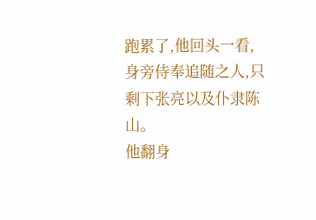跑累了,他回头一看,身旁侍奉追随之人,只剩下张亮以及仆隶陈山。
他翻身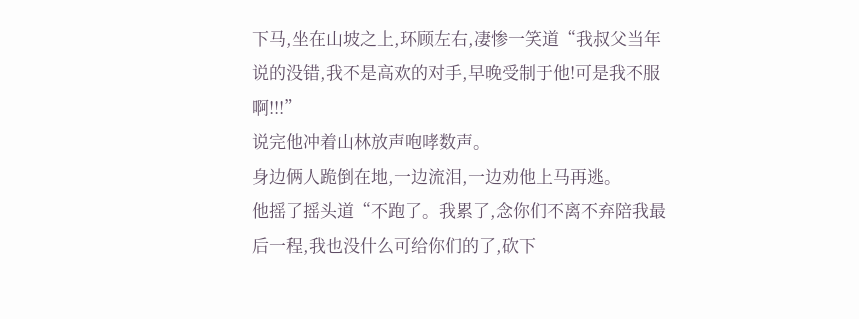下马,坐在山坡之上,环顾左右,凄惨一笑道“我叔父当年说的没错,我不是高欢的对手,早晚受制于他!可是我不服啊!!!”
说完他冲着山林放声咆哮数声。
身边俩人跪倒在地,一边流泪,一边劝他上马再逃。
他摇了摇头道“不跑了。我累了,念你们不离不弃陪我最后一程,我也没什么可给你们的了,砍下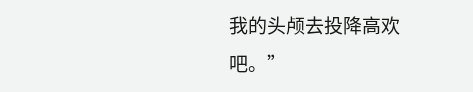我的头颅去投降高欢吧。”